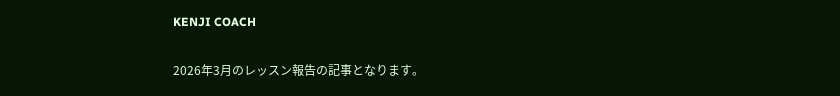KENJI COACH

2026年3月のレッスン報告の記事となります。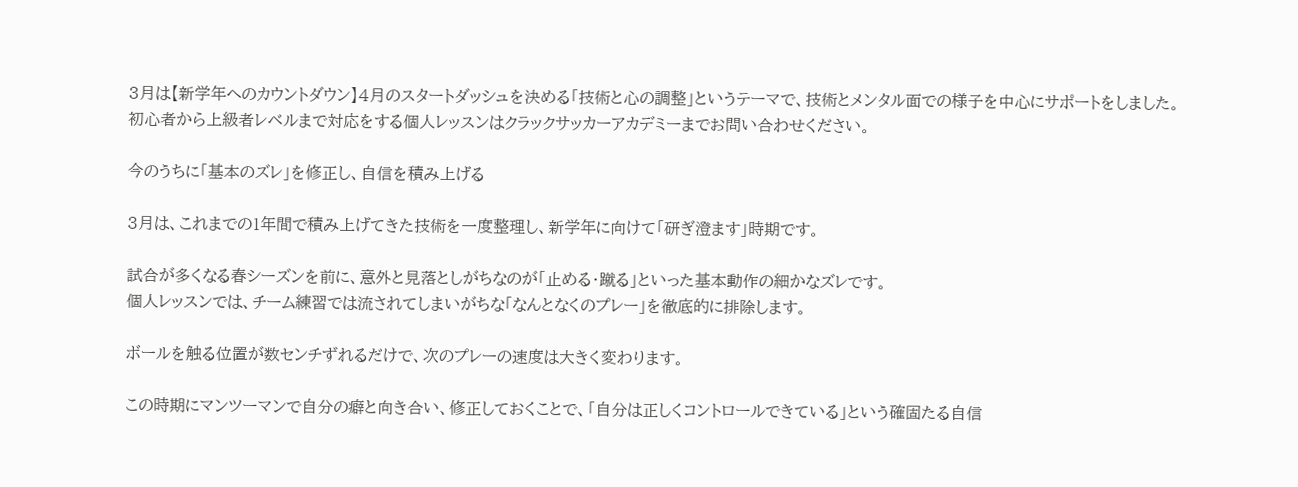3月は【新学年へのカウントダウン】4月のスタートダッシュを決める「技術と心の調整」というテーマで、技術とメンタル面での様子を中心にサポートをしました。
初心者から上級者レベルまで対応をする個人レッスンはクラックサッカーアカデミーまでお問い合わせください。

今のうちに「基本のズレ」を修正し、自信を積み上げる

3月は、これまでの1年間で積み上げてきた技術を一度整理し、新学年に向けて「研ぎ澄ます」時期です。

試合が多くなる春シーズンを前に、意外と見落としがちなのが「止める・蹴る」といった基本動作の細かなズレです。
個人レッスンでは、チーム練習では流されてしまいがちな「なんとなくのプレー」を徹底的に排除します。

ボールを触る位置が数センチずれるだけで、次のプレーの速度は大きく変わります。

この時期にマンツーマンで自分の癖と向き合い、修正しておくことで、「自分は正しくコントロールできている」という確固たる自信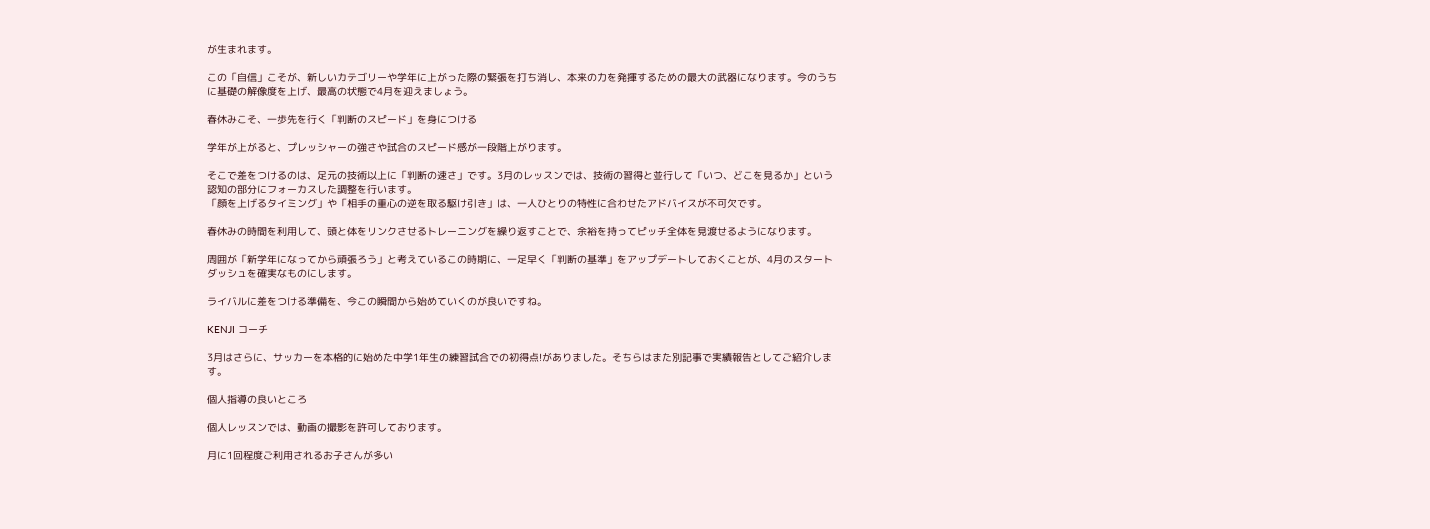が生まれます。

この「自信」こそが、新しいカテゴリーや学年に上がった際の緊張を打ち消し、本来の力を発揮するための最大の武器になります。今のうちに基礎の解像度を上げ、最高の状態で4月を迎えましょう。

春休みこそ、一歩先を行く「判断のスピード」を身につける

学年が上がると、プレッシャーの強さや試合のスピード感が一段階上がります。

そこで差をつけるのは、足元の技術以上に「判断の速さ」です。3月のレッスンでは、技術の習得と並行して「いつ、どこを見るか」という認知の部分にフォーカスした調整を行います。
「顔を上げるタイミング」や「相手の重心の逆を取る駆け引き」は、一人ひとりの特性に合わせたアドバイスが不可欠です。

春休みの時間を利用して、頭と体をリンクさせるトレーニングを繰り返すことで、余裕を持ってピッチ全体を見渡せるようになります。

周囲が「新学年になってから頑張ろう」と考えているこの時期に、一足早く「判断の基準」をアップデートしておくことが、4月のスタートダッシュを確実なものにします。

ライバルに差をつける準備を、今この瞬間から始めていくのが良いですね。

KENJI コーチ

3月はさらに、サッカーを本格的に始めた中学1年生の練習試合での初得点!がありました。そちらはまた別記事で実績報告としてご紹介します。

個人指導の良いところ

個人レッスンでは、動画の撮影を許可しております。

月に1回程度ご利用されるお子さんが多い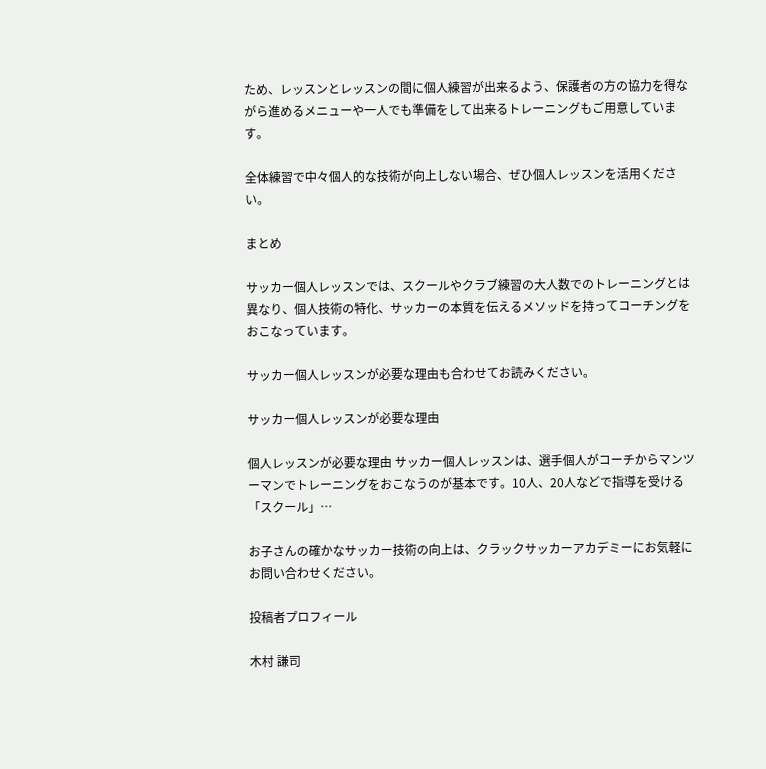ため、レッスンとレッスンの間に個人練習が出来るよう、保護者の方の協力を得ながら進めるメニューや一人でも準備をして出来るトレーニングもご用意しています。

全体練習で中々個人的な技術が向上しない場合、ぜひ個人レッスンを活用ください。

まとめ

サッカー個人レッスンでは、スクールやクラブ練習の大人数でのトレーニングとは異なり、個人技術の特化、サッカーの本質を伝えるメソッドを持ってコーチングをおこなっています。

サッカー個人レッスンが必要な理由も合わせてお読みください。

サッカー個人レッスンが必要な理由

個人レッスンが必要な理由 サッカー個人レッスンは、選手個人がコーチからマンツーマンでトレーニングをおこなうのが基本です。10人、20人などで指導を受ける「スクール」…

お子さんの確かなサッカー技術の向上は、クラックサッカーアカデミーにお気軽にお問い合わせください。

投稿者プロフィール

木村 謙司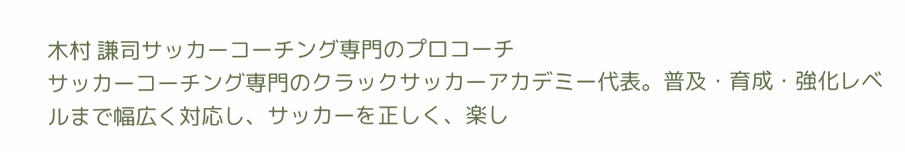木村 謙司サッカーコーチング専門のプロコーチ
サッカーコーチング専門のクラックサッカーアカデミー代表。普及・育成・強化レベルまで幅広く対応し、サッカーを正しく、楽し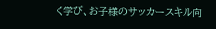く学び、お子様のサッカースキル向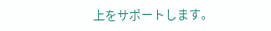上をサポートします。